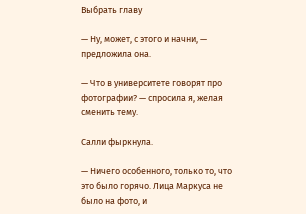Выбрать главу

— Ну, может, с этого и начни, — предложила она.

— Что в университете говорят про фотографии? — спросила я, желая сменить тему.

Салли фыркнула.

— Ничего особенного, только то, что это было горячо. Лица Маркуса не было на фото, и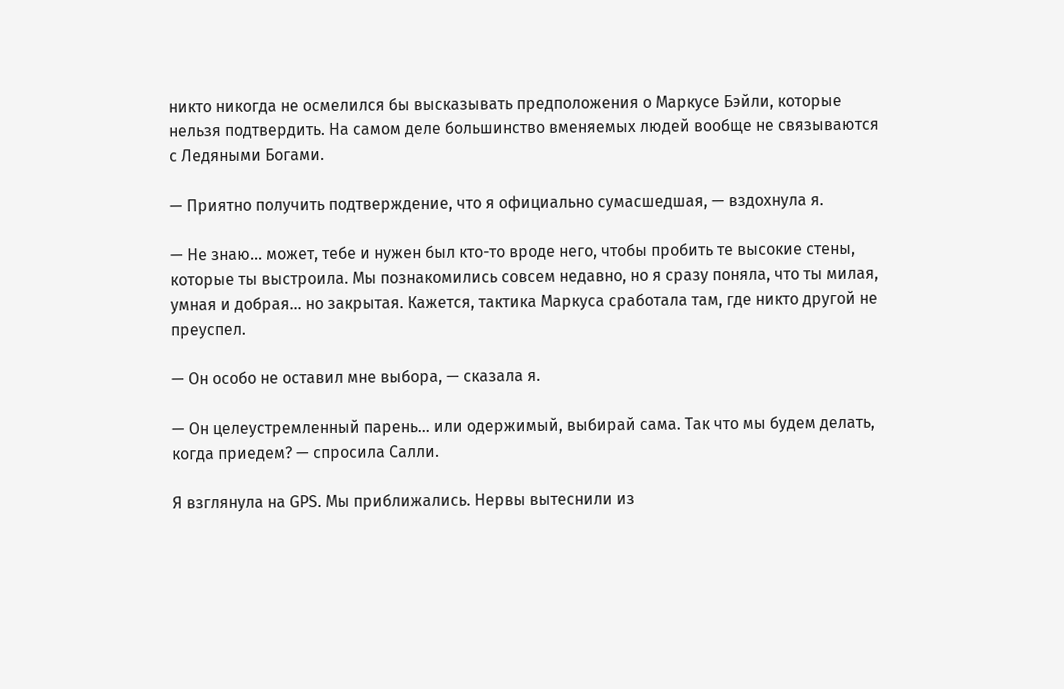никто никогда не осмелился бы высказывать предположения о Маркусе Бэйли, которые нельзя подтвердить. На самом деле большинство вменяемых людей вообще не связываются с Ледяными Богами.

— Приятно получить подтверждение, что я официально сумасшедшая, — вздохнула я.

— Не знаю… может, тебе и нужен был кто-то вроде него, чтобы пробить те высокие стены, которые ты выстроила. Мы познакомились совсем недавно, но я сразу поняла, что ты милая, умная и добрая… но закрытая. Кажется, тактика Маркуса сработала там, где никто другой не преуспел.

— Он особо не оставил мне выбора, — сказала я.

— Он целеустремленный парень… или одержимый, выбирай сама. Так что мы будем делать, когда приедем? — спросила Салли.

Я взглянула на GPS. Мы приближались. Нервы вытеснили из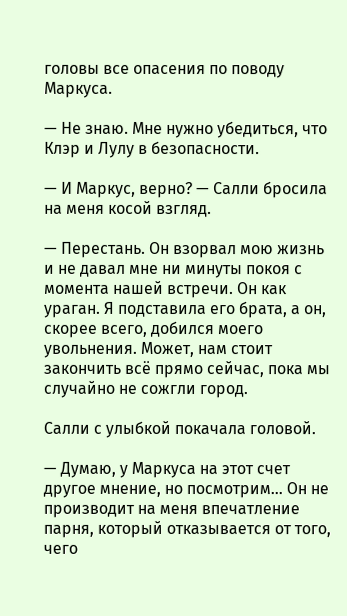головы все опасения по поводу Маркуса.

— Не знаю. Мне нужно убедиться, что Клэр и Лулу в безопасности.

— И Маркус, верно? — Салли бросила на меня косой взгляд.

— Перестань. Он взорвал мою жизнь и не давал мне ни минуты покоя с момента нашей встречи. Он как ураган. Я подставила его брата, а он, скорее всего, добился моего увольнения. Может, нам стоит закончить всё прямо сейчас, пока мы случайно не сожгли город.

Салли с улыбкой покачала головой.

— Думаю, у Маркуса на этот счет другое мнение, но посмотрим… Он не производит на меня впечатление парня, который отказывается от того, чего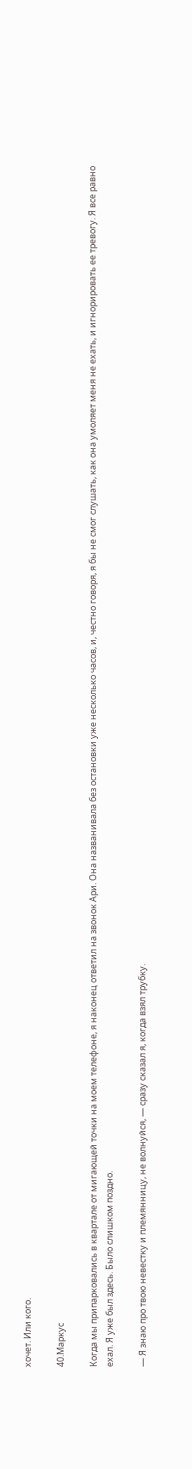хочет. Или кого.

40.Маркус

Когда мы припарковались в квартале от мигающей точки на моем телефоне, я наконец ответил на звонок Ари. Она названивала без остановки уже несколько часов, и, честно говоря, я бы не смог слушать, как она умоляет меня не ехать, и игнорировать ее тревогу. Я все равно ехал. Я уже был здесь. Было слишком поздно.

— Я знаю про твою невестку и племянницу, не волнуйся, — сразу сказал я, когда взял трубку.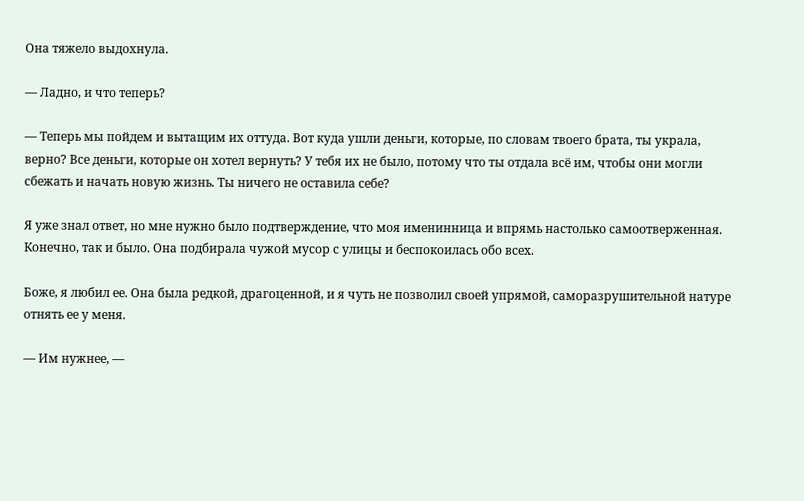Она тяжело выдохнула.

— Ладно, и что теперь?

— Теперь мы пойдем и вытащим их оттуда. Вот куда ушли деньги, которые, по словам твоего брата, ты украла, верно? Все деньги, которые он хотел вернуть? У тебя их не было, потому что ты отдала всё им, чтобы они могли сбежать и начать новую жизнь. Ты ничего не оставила себе?

Я уже знал ответ, но мне нужно было подтверждение, что моя именинница и впрямь настолько самоотверженная. Конечно, так и было. Она подбирала чужой мусор с улицы и беспокоилась обо всех.

Боже, я любил ее. Она была редкой, драгоценной, и я чуть не позволил своей упрямой, саморазрушительной натуре отнять ее у меня.

— Им нужнее, —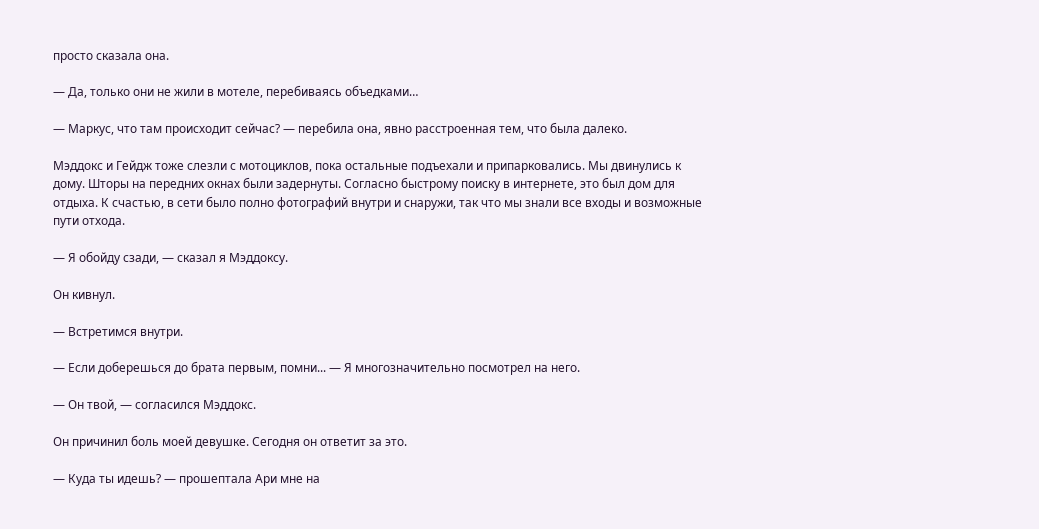просто сказала она.

— Да, только они не жили в мотеле, перебиваясь объедками…

— Маркус, что там происходит сейчас? — перебила она, явно расстроенная тем, что была далеко.

Мэддокс и Гейдж тоже слезли с мотоциклов, пока остальные подъехали и припарковались. Мы двинулись к дому. Шторы на передних окнах были задернуты. Согласно быстрому поиску в интернете, это был дом для отдыха. К счастью, в сети было полно фотографий внутри и снаружи, так что мы знали все входы и возможные пути отхода.

— Я обойду сзади, — сказал я Мэддоксу.

Он кивнул.

— Встретимся внутри.

— Если доберешься до брата первым, помни... — Я многозначительно посмотрел на него.

— Он твой, — согласился Мэддокс.

Он причинил боль моей девушке. Сегодня он ответит за это.

— Куда ты идешь? — прошептала Ари мне на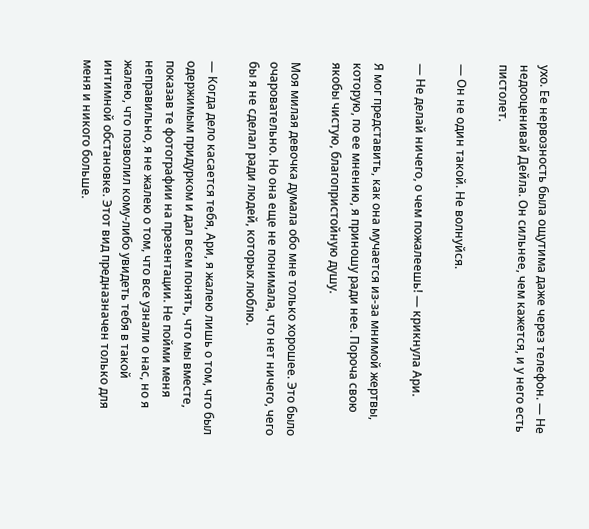ухо. Ее нервозность была ощутима даже через телефон. — Не недооценивай Дейла. Он сильнее, чем кажется, и у него есть пистолет.

— Он не один такой. Не волнуйся.

— Не делай ничего, о чем пожалеешь! — крикнула Ари.

Я мог представить, как она мучается из-за мнимой жертвы, которую, по ее мнению, я приношу ради нее. Пороча свою якобы чистую, благопристойную душу.

Моя милая девочка думала обо мне только хорошее. Это было очаровательно. Но она еще не понимала, что нет ничего, чего бы я не сделал ради людей, которых люблю.

— Когда дело касается тебя, Ари, я жалею лишь о том, что был одержимым придурком и дал всем понять, что мы вместе, показав те фотографии на презентации. Не пойми меня неправильно, я не жалею о том, что все узнали о нас, но я жалею, что позволил кому-либо увидеть тебя в такой интимной обстановке. Этот вид предназначен только для меня и никого больше.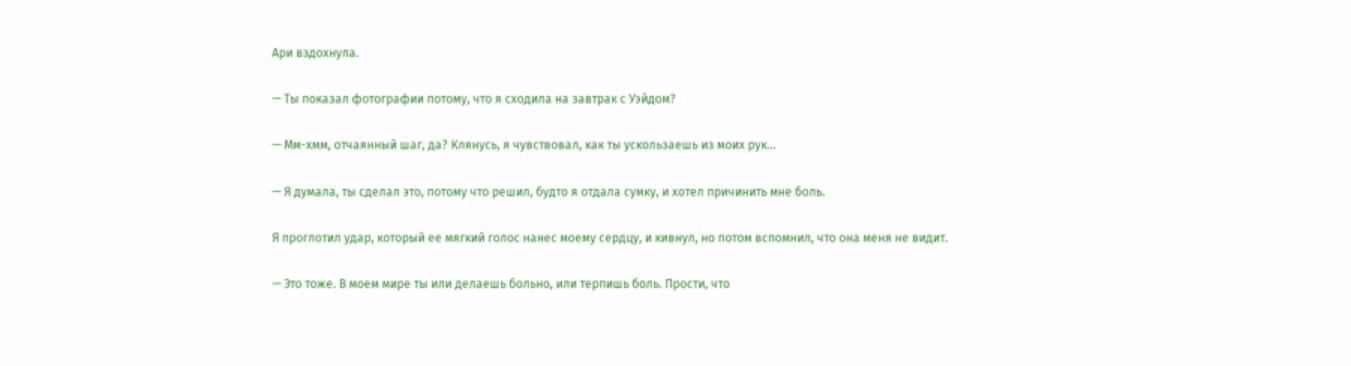Ари вздохнула.

— Ты показал фотографии потому, что я сходила на завтрак с Уэйдом?

— Мм-хмм, отчаянный шаг, да? Клянусь, я чувствовал, как ты ускользаешь из моих рук…

— Я думала, ты сделал это, потому что решил, будто я отдала сумку, и хотел причинить мне боль.

Я проглотил удар, который ее мягкий голос нанес моему сердцу, и кивнул, но потом вспомнил, что она меня не видит.

— Это тоже. В моем мире ты или делаешь больно, или терпишь боль. Прости, что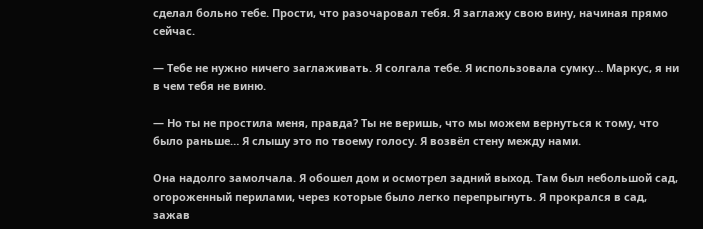сделал больно тебе. Прости, что разочаровал тебя. Я заглажу свою вину, начиная прямо сейчас.

— Тебе не нужно ничего заглаживать. Я солгала тебе. Я использовала сумку… Маркус, я ни в чем тебя не виню.

— Но ты не простила меня, правда? Ты не веришь, что мы можем вернуться к тому, что было раньше… Я слышу это по твоему голосу. Я возвёл стену между нами.

Она надолго замолчала. Я обошел дом и осмотрел задний выход. Там был небольшой сад, огороженный перилами, через которые было легко перепрыгнуть. Я прокрался в сад, зажав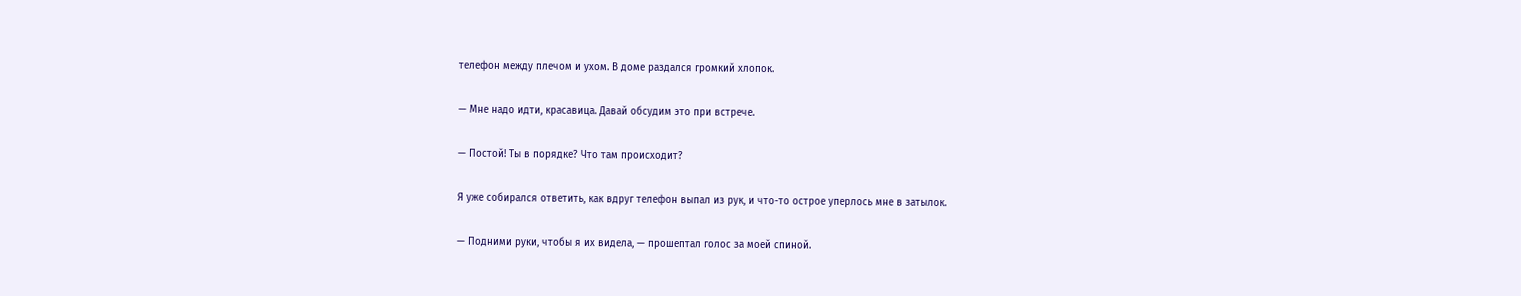телефон между плечом и ухом. В доме раздался громкий хлопок.

— Мне надо идти, красавица. Давай обсудим это при встрече.

— Постой! Ты в порядке? Что там происходит?

Я уже собирался ответить, как вдруг телефон выпал из рук, и что-то острое уперлось мне в затылок.

— Подними руки, чтобы я их видела, — прошептал голос за моей спиной.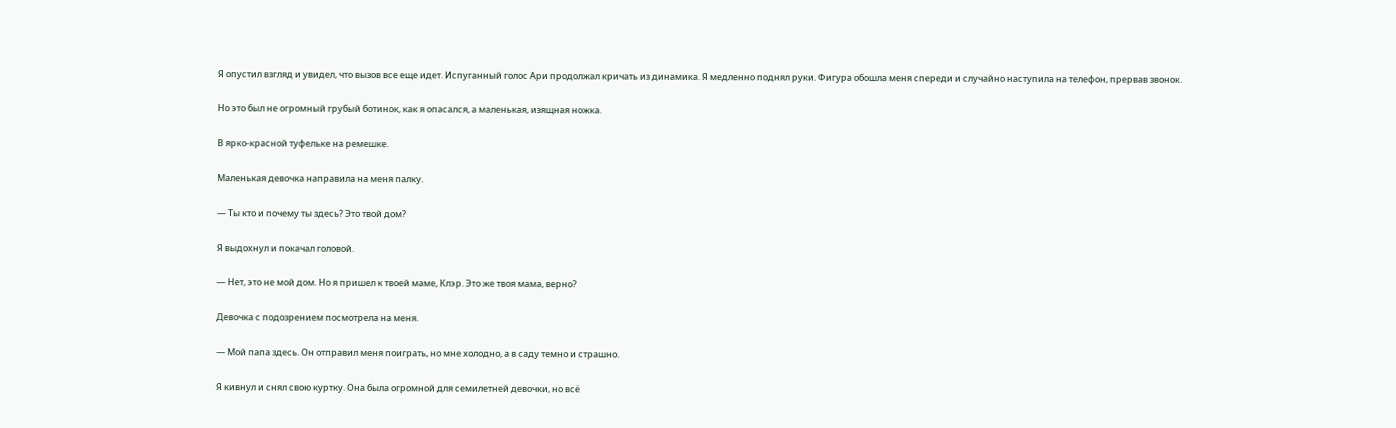Я опустил взгляд и увидел, что вызов все еще идет. Испуганный голос Ари продолжал кричать из динамика. Я медленно поднял руки. Фигура обошла меня спереди и случайно наступила на телефон, прервав звонок.

Но это был не огромный грубый ботинок, как я опасался, а маленькая, изящная ножка.

В ярко-красной туфельке на ремешке.

Маленькая девочка направила на меня палку.

— Ты кто и почему ты здесь? Это твой дом?

Я выдохнул и покачал головой.

— Нет, это не мой дом. Но я пришел к твоей маме, Клэр. Это же твоя мама, верно?

Девочка с подозрением посмотрела на меня.

— Мой папа здесь. Он отправил меня поиграть, но мне холодно, а в саду темно и страшно.

Я кивнул и снял свою куртку. Она была огромной для семилетней девочки, но всё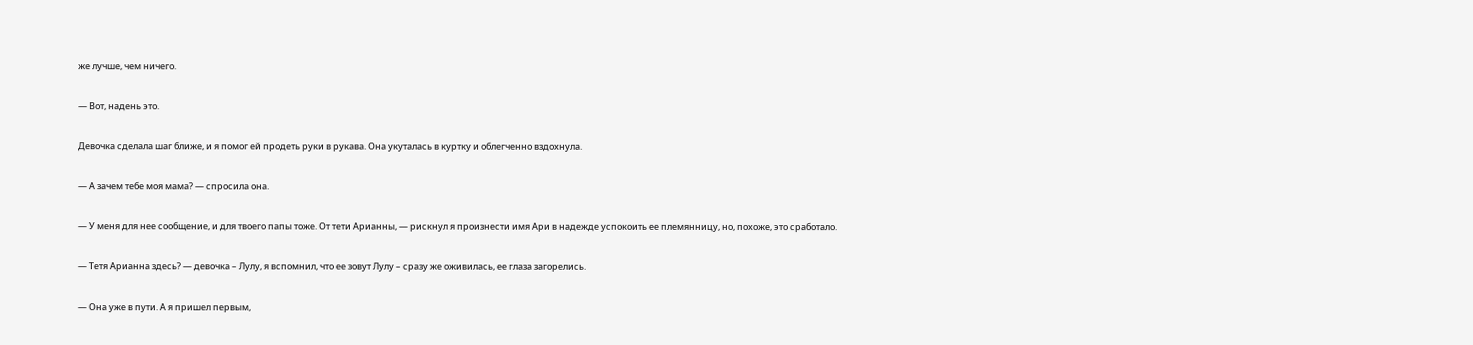же лучше, чем ничего.

— Вот, надень это.

Девочка сделала шаг ближе, и я помог ей продеть руки в рукава. Она укуталась в куртку и облегченно вздохнула.

— А зачем тебе моя мама? — спросила она.

— У меня для нее сообщение, и для твоего папы тоже. От тети Арианны, — рискнул я произнести имя Ари в надежде успокоить ее племянницу, но, похоже, это сработало.

— Тетя Арианна здесь? — девочка – Лулу, я вспомнил, что ее зовут Лулу – сразу же оживилась, ее глаза загорелись.

— Она уже в пути. А я пришел первым,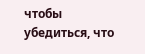чтобы убедиться, что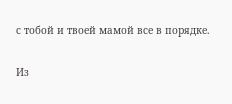с тобой и твоей мамой все в порядке.

Из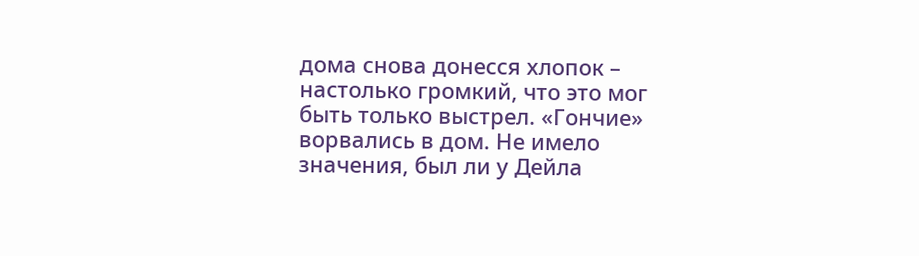дома снова донесся хлопок – настолько громкий, что это мог быть только выстрел. «Гончие» ворвались в дом. Не имело значения, был ли у Дейла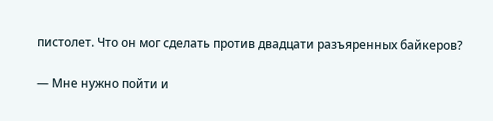пистолет. Что он мог сделать против двадцати разъяренных байкеров?

— Мне нужно пойти и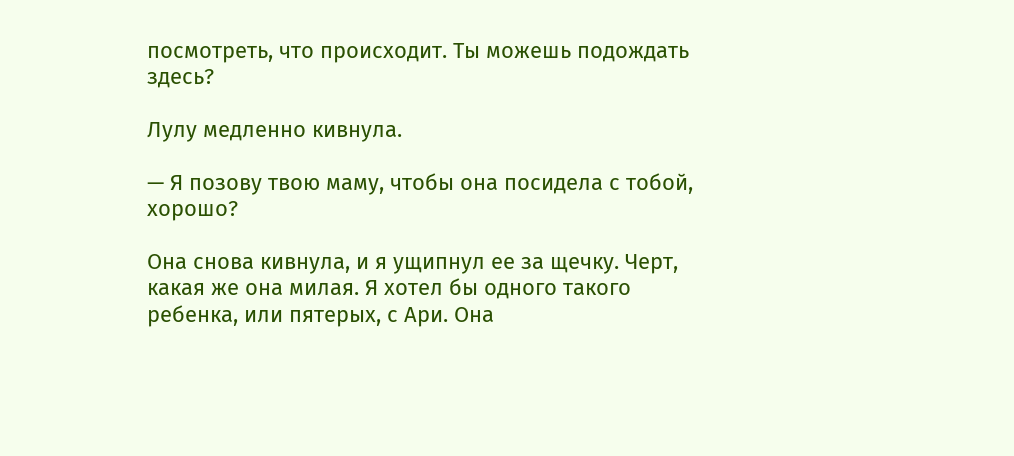посмотреть, что происходит. Ты можешь подождать здесь?

Лулу медленно кивнула.

— Я позову твою маму, чтобы она посидела с тобой, хорошо?

Она снова кивнула, и я ущипнул ее за щечку. Черт, какая же она милая. Я хотел бы одного такого ребенка, или пятерых, с Ари. Она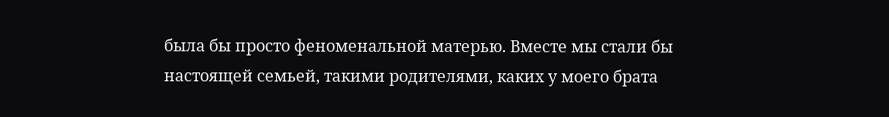была бы просто феноменальной матерью. Вместе мы стали бы настоящей семьей, такими родителями, каких у моего брата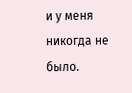и у меня никогда не было.